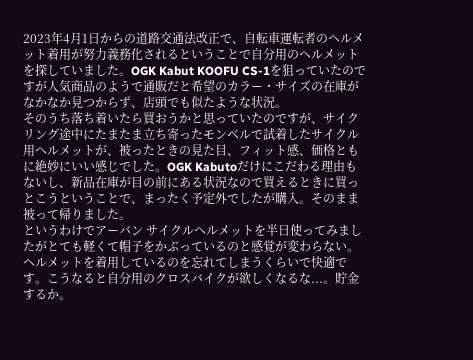2023年4月1日からの道路交通法改正で、自転車運転者のヘルメット着用が努力義務化されるということで自分用のヘルメットを探していました。OGK Kabut KOOFU CS-1を狙っていたのですが人気商品のようで通販だと希望のカラー・サイズの在庫がなかなか見つからず、店頭でも似たような状況。
そのうち落ち着いたら買おうかと思っていたのですが、サイクリング途中にたまたま立ち寄ったモンベルで試着したサイクル用ヘルメットが、被ったときの見た目、フィット感、価格ともに絶妙にいい感じでした。OGK Kabutoだけにこだわる理由もないし、新品在庫が目の前にある状況なので買えるときに買っとこうということで、まったく予定外でしたが購入。そのまま被って帰りました。
というわけでアーバン サイクルヘルメットを半日使ってみましたがとても軽くて帽子をかぶっているのと感覚が変わらない。ヘルメットを着用しているのを忘れてしまうくらいで快適です。こうなると自分用のクロスバイクが欲しくなるな...。貯金するか。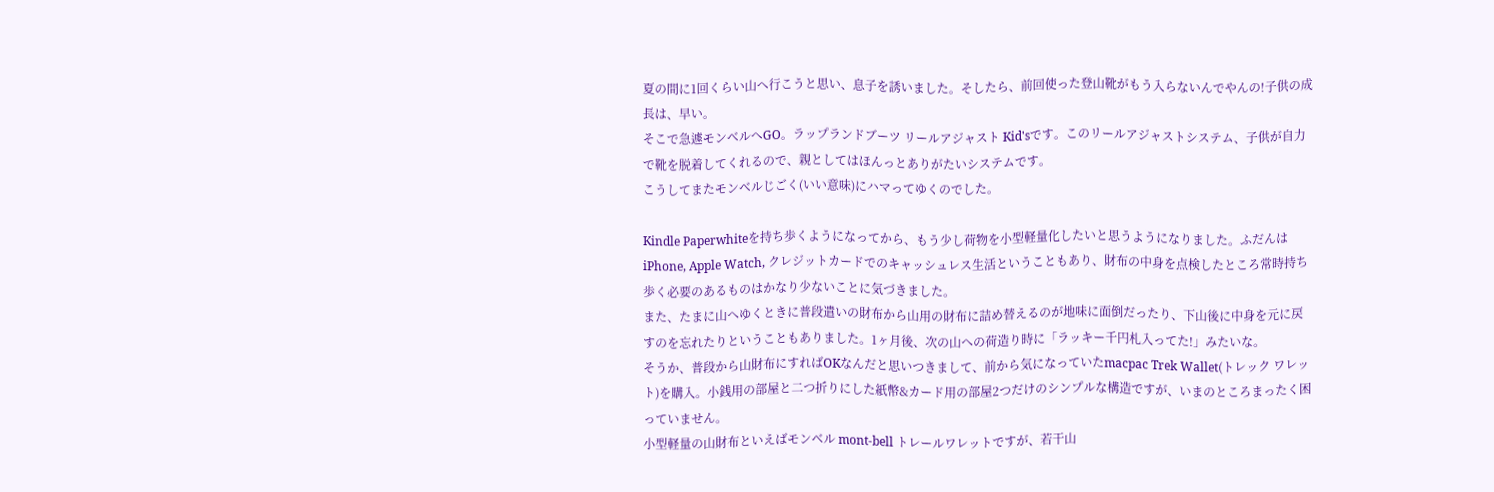夏の間に1回くらい山へ行こうと思い、息子を誘いました。そしたら、前回使った登山靴がもう入らないんでやんの!子供の成長は、早い。
そこで急遽モンベルへGO。ラップランドブーツ リールアジャスト Kid'sです。このリールアジャストシステム、子供が自力で靴を脱着してくれるので、親としてはほんっとありがたいシステムです。
こうしてまたモンベルじごく(いい意味)にハマってゆくのでした。

Kindle Paperwhiteを持ち歩くようになってから、もう少し荷物を小型軽量化したいと思うようになりました。ふだんはiPhone, Apple Watch, クレジットカードでのキャッシュレス生活ということもあり、財布の中身を点検したところ常時持ち歩く必要のあるものはかなり少ないことに気づきました。
また、たまに山へゆくときに普段遣いの財布から山用の財布に詰め替えるのが地味に面倒だったり、下山後に中身を元に戻すのを忘れたりということもありました。1ヶ月後、次の山への荷造り時に「ラッキー千円札入ってた!」みたいな。
そうか、普段から山財布にすればOKなんだと思いつきまして、前から気になっていたmacpac Trek Wallet(トレック ワレット)を購入。小銭用の部屋と二つ折りにした紙幣&カード用の部屋2つだけのシンプルな構造ですが、いまのところまったく困っていません。
小型軽量の山財布といえばモンベル mont-bell トレールワレットですが、若干山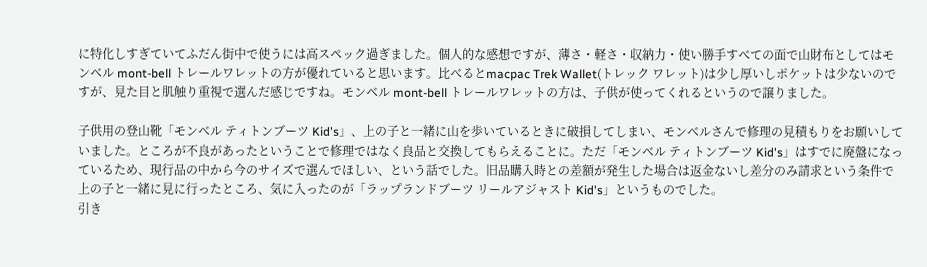に特化しすぎていてふだん街中で使うには高スペック過ぎました。個人的な感想ですが、薄さ・軽さ・収納力・使い勝手すべての面で山財布としてはモンベル mont-bell トレールワレットの方が優れていると思います。比べるとmacpac Trek Wallet(トレック ワレット)は少し厚いしポケットは少ないのですが、見た目と肌触り重視で選んだ感じですね。モンベル mont-bell トレールワレットの方は、子供が使ってくれるというので譲りました。

子供用の登山靴「モンベル ティトンブーツ Kid's」、上の子と一緒に山を歩いているときに破損してしまい、モンベルさんで修理の見積もりをお願いしていました。ところが不良があったということで修理ではなく良品と交換してもらえることに。ただ「モンベル ティトンブーツ Kid's」はすでに廃盤になっているため、現行品の中から今のサイズで選んでほしい、という話でした。旧品購入時との差額が発生した場合は返金ないし差分のみ請求という条件で上の子と一緒に見に行ったところ、気に入ったのが「ラップランドブーツ リールアジャスト Kid's」というものでした。
引き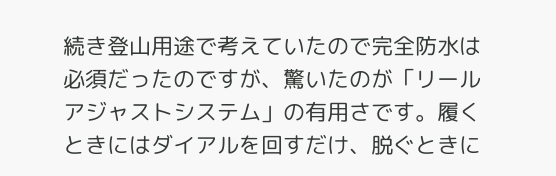続き登山用途で考えていたので完全防水は必須だったのですが、驚いたのが「リールアジャストシステム」の有用さです。履くときにはダイアルを回すだけ、脱ぐときに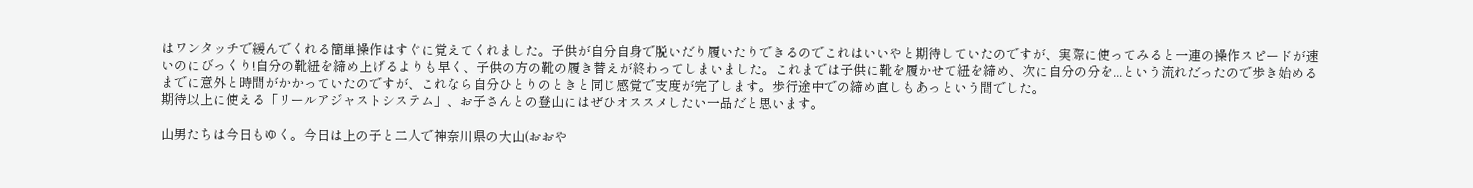はワンタッチで緩んでくれる簡単操作はすぐに覚えてくれました。子供が自分自身で脱いだり履いたりできるのでこれはいいやと期待していたのですが、実際に使ってみると一連の操作スピードが速いのにびっくり!自分の靴紐を締め上げるよりも早く、子供の方の靴の履き替えが終わってしまいました。これまでは子供に靴を履かせて紐を締め、次に自分の分を...という流れだったので歩き始めるまでに意外と時間がかかっていたのですが、これなら自分ひとりのときと同じ感覚で支度が完了します。歩行途中での締め直しもあっという間でした。
期待以上に使える「リールアジャストシステム」、お子さんとの登山にはぜひオススメしたい一品だと思います。

山男たちは今日もゆく。今日は上の子と二人で神奈川県の大山(おおや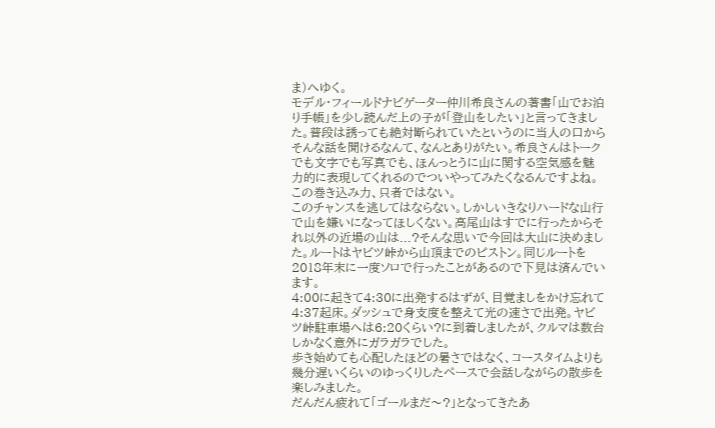ま)へゆく。
モデル・フィールドナビゲーター仲川希良さんの著書「山でお泊り手帳」を少し読んだ上の子が「登山をしたい」と言ってきました。普段は誘っても絶対断られていたというのに当人の口からそんな話を聞けるなんて、なんとありがたい。希良さんはトークでも文字でも写真でも、ほんっとうに山に関する空気感を魅力的に表現してくれるのでついやってみたくなるんですよね。この巻き込み力、只者ではない。
このチャンスを逃してはならない。しかしいきなりハードな山行で山を嫌いになってほしくない。高尾山はすでに行ったからそれ以外の近場の山は...?そんな思いで今回は大山に決めました。ルートはヤビツ峠から山頂までのピストン。同じルートを2018年末に一度ソロで行ったことがあるので下見は済んでいます。
4:00に起きて4:30に出発するはずが、目覚ましをかけ忘れて4:37起床。ダッシュで身支度を整えて光の速さで出発。ヤビツ峠駐車場へは6:20くらい?に到着しましたが、クルマは数台しかなく意外にガラガラでした。
歩き始めても心配したほどの暑さではなく、コースタイムよりも幾分遅いくらいのゆっくりしたペースで会話しながらの散歩を楽しみました。
だんだん疲れて「ゴールまだ〜?」となってきたあ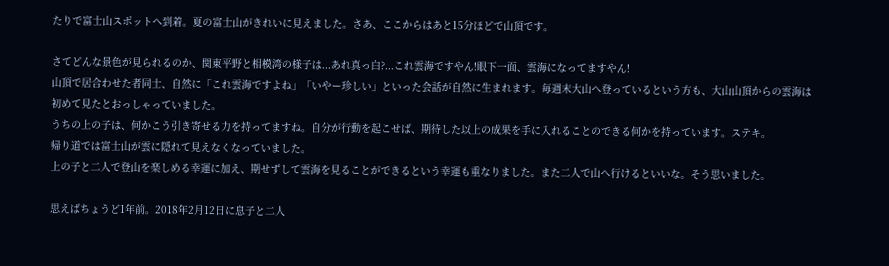たりで富士山スポットへ到着。夏の富士山がきれいに見えました。さあ、ここからはあと15分ほどで山頂です。

さてどんな景色が見られるのか、関東平野と相模湾の様子は...あれ真っ白?...これ雲海ですやん!眼下一面、雲海になってますやん!
山頂で居合わせた者同士、自然に「これ雲海ですよね」「いやー珍しい」といった会話が自然に生まれます。毎週末大山へ登っているという方も、大山山頂からの雲海は初めて見たとおっしゃっていました。
うちの上の子は、何かこう引き寄せる力を持ってますね。自分が行動を起こせば、期待した以上の成果を手に入れることのできる何かを持っています。ステキ。
帰り道では富士山が雲に隠れて見えなくなっていました。
上の子と二人で登山を楽しめる幸運に加え、期せずして雲海を見ることができるという幸運も重なりました。また二人で山へ行けるといいな。そう思いました。

思えばちょうど1年前。2018年2月12日に息子と二人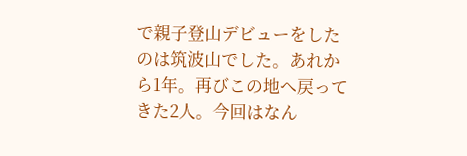で親子登山デビューをしたのは筑波山でした。あれから1年。再びこの地へ戻ってきた2人。今回はなん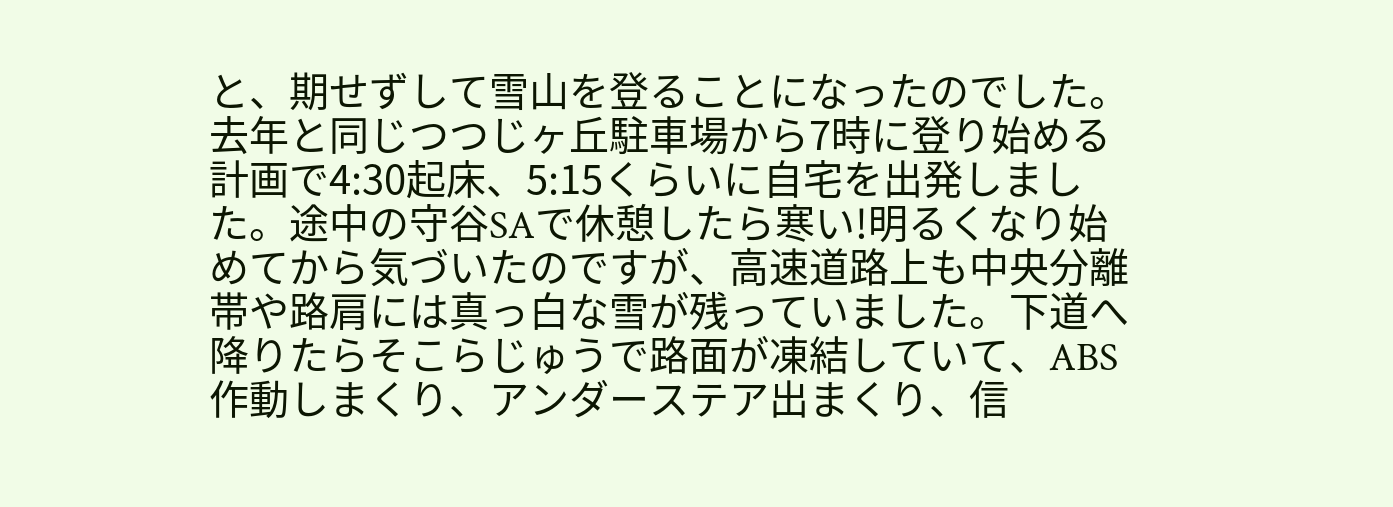と、期せずして雪山を登ることになったのでした。
去年と同じつつじヶ丘駐車場から7時に登り始める計画で4:30起床、5:15くらいに自宅を出発しました。途中の守谷SAで休憩したら寒い!明るくなり始めてから気づいたのですが、高速道路上も中央分離帯や路肩には真っ白な雪が残っていました。下道へ降りたらそこらじゅうで路面が凍結していて、ABS作動しまくり、アンダーステア出まくり、信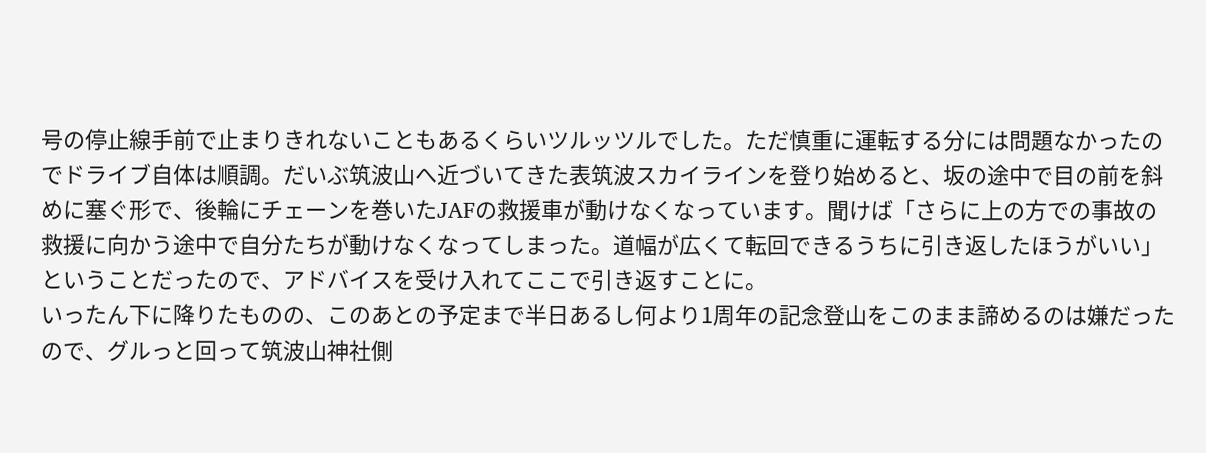号の停止線手前で止まりきれないこともあるくらいツルッツルでした。ただ慎重に運転する分には問題なかったのでドライブ自体は順調。だいぶ筑波山へ近づいてきた表筑波スカイラインを登り始めると、坂の途中で目の前を斜めに塞ぐ形で、後輪にチェーンを巻いたJAFの救援車が動けなくなっています。聞けば「さらに上の方での事故の救援に向かう途中で自分たちが動けなくなってしまった。道幅が広くて転回できるうちに引き返したほうがいい」ということだったので、アドバイスを受け入れてここで引き返すことに。
いったん下に降りたものの、このあとの予定まで半日あるし何より1周年の記念登山をこのまま諦めるのは嫌だったので、グルっと回って筑波山神社側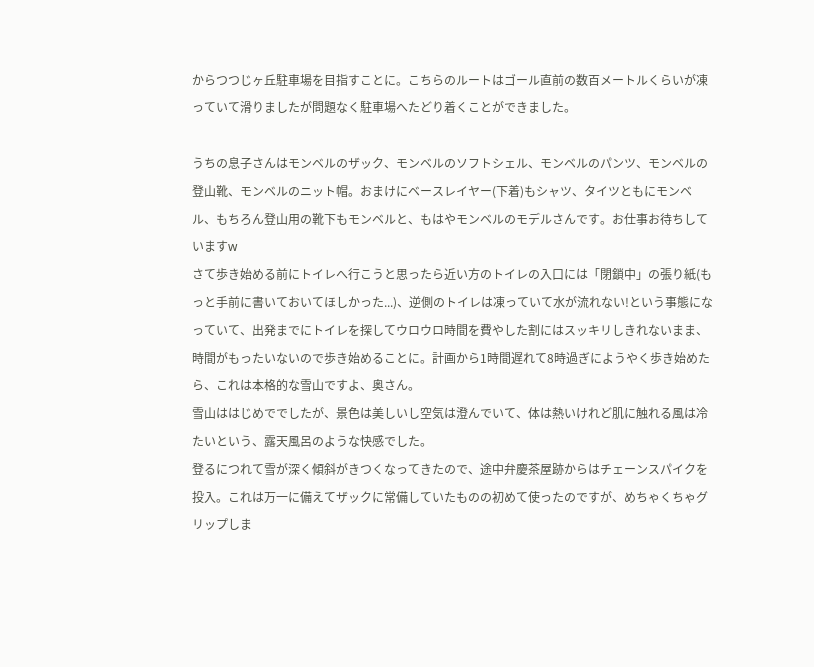からつつじヶ丘駐車場を目指すことに。こちらのルートはゴール直前の数百メートルくらいが凍っていて滑りましたが問題なく駐車場へたどり着くことができました。

うちの息子さんはモンベルのザック、モンベルのソフトシェル、モンベルのパンツ、モンベルの登山靴、モンベルのニット帽。おまけにベースレイヤー(下着)もシャツ、タイツともにモンベル、もちろん登山用の靴下もモンベルと、もはやモンベルのモデルさんです。お仕事お待ちしていますw
さて歩き始める前にトイレへ行こうと思ったら近い方のトイレの入口には「閉鎖中」の張り紙(もっと手前に書いておいてほしかった...)、逆側のトイレは凍っていて水が流れない!という事態になっていて、出発までにトイレを探してウロウロ時間を費やした割にはスッキリしきれないまま、時間がもったいないので歩き始めることに。計画から1時間遅れて8時過ぎにようやく歩き始めたら、これは本格的な雪山ですよ、奥さん。
雪山ははじめででしたが、景色は美しいし空気は澄んでいて、体は熱いけれど肌に触れる風は冷たいという、露天風呂のような快感でした。
登るにつれて雪が深く傾斜がきつくなってきたので、途中弁慶茶屋跡からはチェーンスパイクを投入。これは万一に備えてザックに常備していたものの初めて使ったのですが、めちゃくちゃグリップしま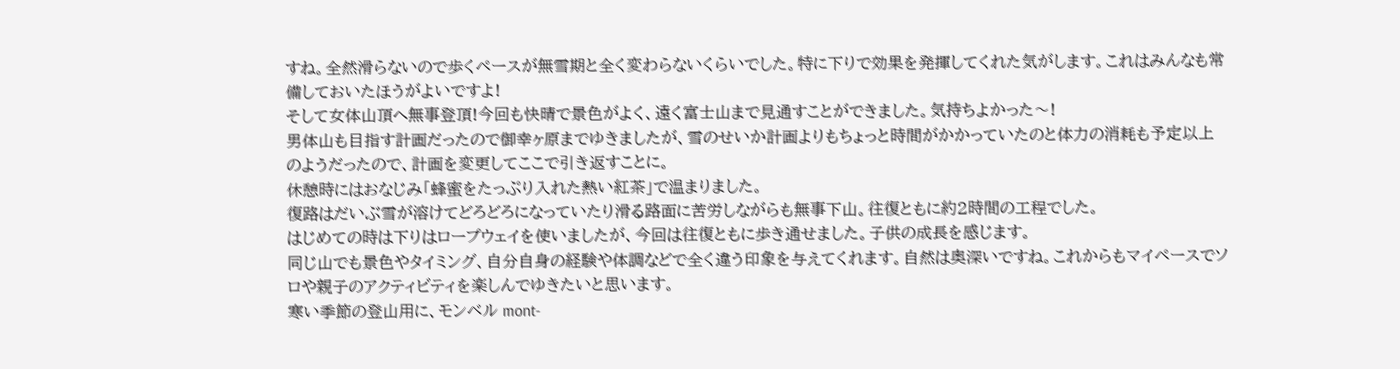すね。全然滑らないので歩くペースが無雪期と全く変わらないくらいでした。特に下りで効果を発揮してくれた気がします。これはみんなも常備しておいたほうがよいですよ!
そして女体山頂へ無事登頂!今回も快晴で景色がよく、遠く富士山まで見通すことができました。気持ちよかった〜!
男体山も目指す計画だったので御幸ヶ原までゆきましたが、雪のせいか計画よりもちょっと時間がかかっていたのと体力の消耗も予定以上のようだったので、計画を変更してここで引き返すことに。
休憩時にはおなじみ「蜂蜜をたっぷり入れた熱い紅茶」で温まりました。
復路はだいぶ雪が溶けてどろどろになっていたり滑る路面に苦労しながらも無事下山。往復ともに約2時間の工程でした。
はじめての時は下りはロープウェイを使いましたが、今回は往復ともに歩き通せました。子供の成長を感じます。
同じ山でも景色やタイミング、自分自身の経験や体調などで全く違う印象を与えてくれます。自然は奥深いですね。これからもマイペースでソロや親子のアクティビティを楽しんでゆきたいと思います。
寒い季節の登山用に、モンベル mont-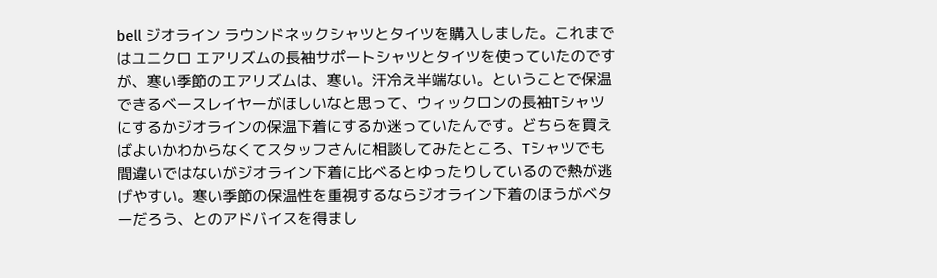bell ジオライン ラウンドネックシャツとタイツを購入しました。これまではユニクロ エアリズムの長袖サポートシャツとタイツを使っていたのですが、寒い季節のエアリズムは、寒い。汗冷え半端ない。ということで保温できるベースレイヤーがほしいなと思って、ウィックロンの長袖Tシャツにするかジオラインの保温下着にするか迷っていたんです。どちらを買えばよいかわからなくてスタッフさんに相談してみたところ、Tシャツでも間違いではないがジオライン下着に比べるとゆったりしているので熱が逃げやすい。寒い季節の保温性を重視するならジオライン下着のほうがベターだろう、とのアドバイスを得まし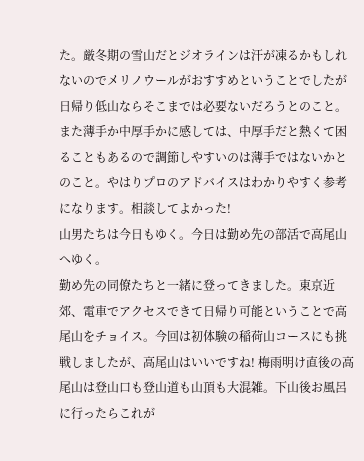た。厳冬期の雪山だとジオラインは汗が凍るかもしれないのでメリノウールがおすすめということでしたが日帰り低山ならそこまでは必要ないだろうとのこと。また薄手か中厚手かに感しては、中厚手だと熱くて困ることもあるので調節しやすいのは薄手ではないかとのこと。やはりプロのアドバイスはわかりやすく参考になります。相談してよかった!
山男たちは今日もゆく。今日は勤め先の部活で高尾山へゆく。
勤め先の同僚たちと一緒に登ってきました。東京近郊、電車でアクセスできて日帰り可能ということで高尾山をチョイス。今回は初体験の稲荷山コースにも挑戦しましたが、高尾山はいいですね! 梅雨明け直後の高尾山は登山口も登山道も山頂も大混雑。下山後お風呂に行ったらこれが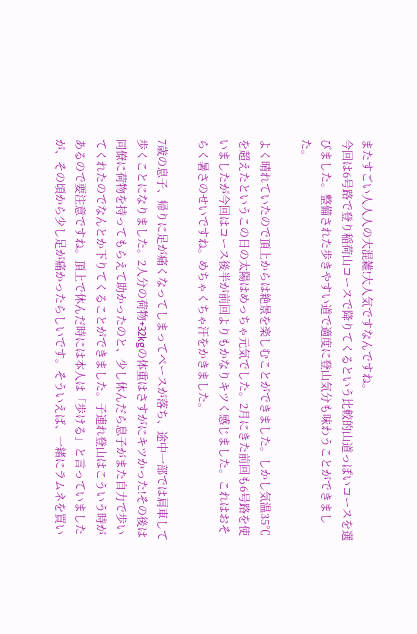またすごい人人人の大混雑!大人気ですなんですね。
今回は6号路で登り稲荷山コースで降りてくるという比較的山道っぽいコースを選びました。整備された歩きやすい道で適度に登山気分も味わうことができました。

よく晴れていたので頂上からは絶景を楽しむことができました。しかし気温35℃を超えたというこの日の太陽はめっちゃ元気でした。2月にきた前回も6号路を使いましたが今回はコース後半が前回よりもかなりキツく感じました。これはおそらく暑さのせいですね。めちゃくちゃ汗をかきました。

7歳の息子、帰りに足が痛くなってしまってペースが落ち、途中一部では肩車して歩くことになりました。2人分の荷物+32kgの体重はさすがにキツかった!その後は同僚に荷物を持ってもらえて助かったのと、少し休んだら息子がまた自力で歩いてくれたのでなんとか下りてくることができました。子連れ登山はこういう時があるので要注意ですね。頂上で休んだ時には本人は「歩ける」と言っていましたが、その頃から少し足が痛かったらしいです。そういえば、一緒にラムネを買い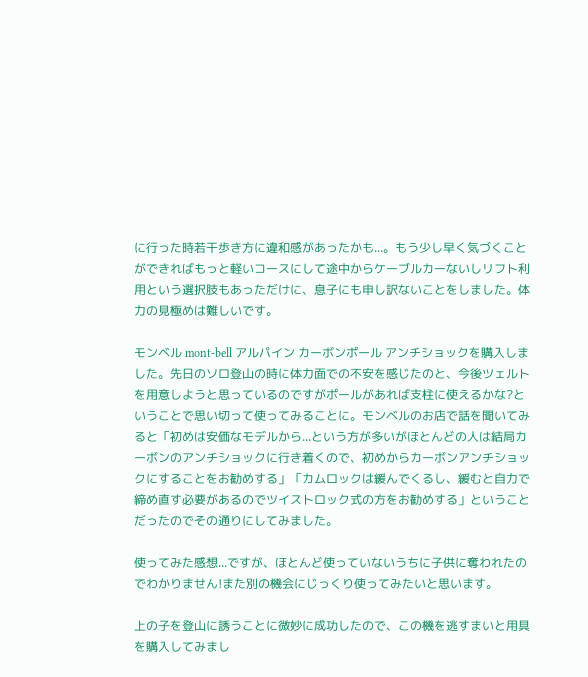に行った時若干歩き方に違和感があったかも...。もう少し早く気づくことができればもっと軽いコースにして途中からケーブルカーないしリフト利用という選択肢もあっただけに、息子にも申し訳ないことをしました。体力の見極めは難しいです。

モンベル mont-bell アルパイン カーボンポール アンチショックを購入しました。先日のソロ登山の時に体力面での不安を感じたのと、今後ツェルトを用意しようと思っているのですがポールがあれば支柱に使えるかな?ということで思い切って使ってみることに。モンベルのお店で話を聞いてみると「初めは安価なモデルから...という方が多いがほとんどの人は結局カーボンのアンチショックに行き着くので、初めからカーボンアンチショックにすることをお勧めする」「カムロックは緩んでくるし、緩むと自力で締め直す必要があるのでツイストロック式の方をお勧めする」ということだったのでその通りにしてみました。

使ってみた感想...ですが、ほとんど使っていないうちに子供に奪われたのでわかりません!また別の機会にじっくり使ってみたいと思います。

上の子を登山に誘うことに微妙に成功したので、この機を逃すまいと用具を購入してみまし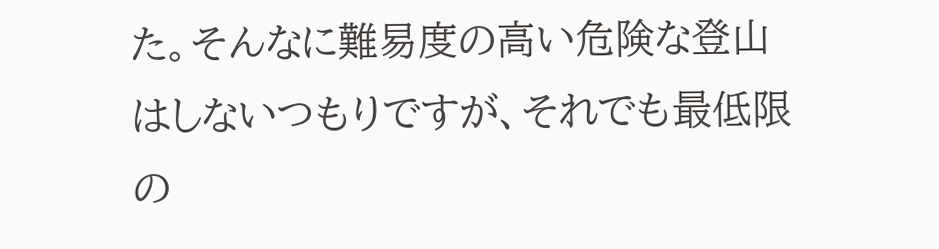た。そんなに難易度の高い危険な登山はしないつもりですが、それでも最低限の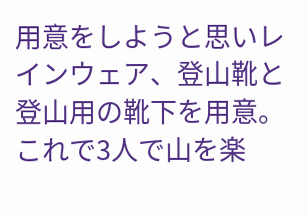用意をしようと思いレインウェア、登山靴と登山用の靴下を用意。これで3人で山を楽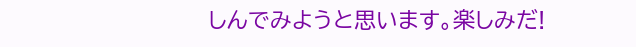しんでみようと思います。楽しみだ!